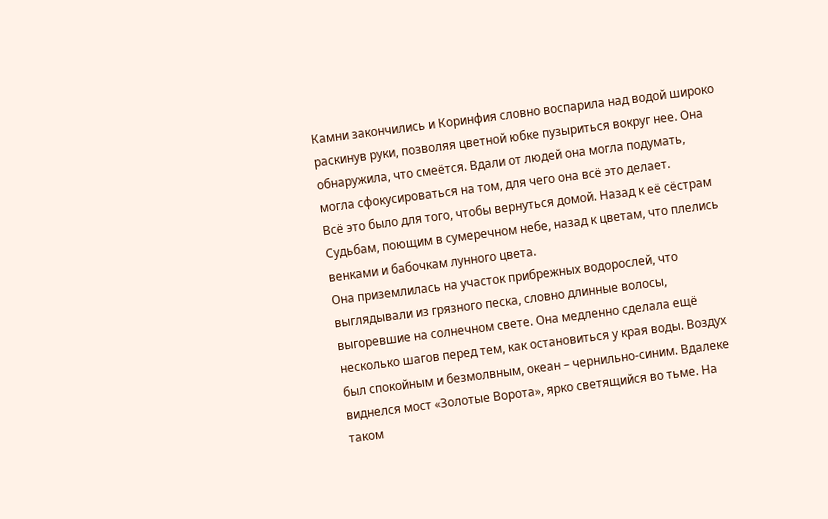Камни закончились и Коринфия словно воспарила над водой широко раскинув руки, позволяя цветной юбке пузыриться вокруг нее. Она обнаружила, что смеётся. Вдали от людей она могла подумать, могла сфокусироваться на том, для чего она всё это делает.
Всё это было для того, чтобы вернуться домой. Назад к её сёстрам Судьбам, поющим в сумеречном небе, назад к цветам, что плелись венками и бабочкам лунного цвета.
Она приземлилась на участок прибрежных водорослей, что выглядывали из грязного песка, словно длинные волосы, выгоревшие на солнечном свете. Она медленно сделала ещё несколько шагов перед тем, как остановиться у края воды. Воздух был спокойным и безмолвным, океан – чернильно-синим. Вдалеке виднелся мост «Золотые Ворота», ярко светящийся во тьме. На таком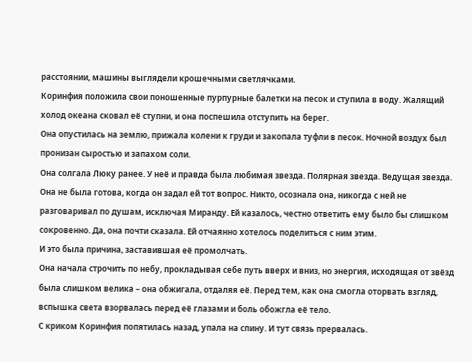расстоянии, машины выглядели крошечными светлячками.
Коринфия положила свои поношенные пурпурные балетки на песок и ступила в воду. Жалящий холод океана сковал её ступни, и она поспешила отступить на берег.
Она опустилась на землю, прижала колени к груди и закопала туфли в песок. Ночной воздух был пронизан сыростью и запахом соли.
Она солгала Люку ранее. У неё и правда была любимая звезда. Полярная звезда. Ведущая звезда.
Она не была готова, когда он задал ей тот вопрос. Никто, осознала она, никогда с ней не разговаривал по душам, исключая Миранду. Ей казалось, честно ответить ему было бы слишком сокровенно. Да, она почти сказала. Ей отчаянно хотелось поделиться с ним этим.
И это была причина, заставившая её промолчать.
Она начала строчить по небу, прокладывая себе путь вверх и вниз, но энергия, исходящая от звёзд была слишком велика – она обжигала, отдаляя её. Перед тем, как она смогла оторвать взгляд, вспышка света взорвалась перед её глазами и боль обожгла её тело.
С криком Коринфия попятилась назад, упала на спину. И тут связь прервалась.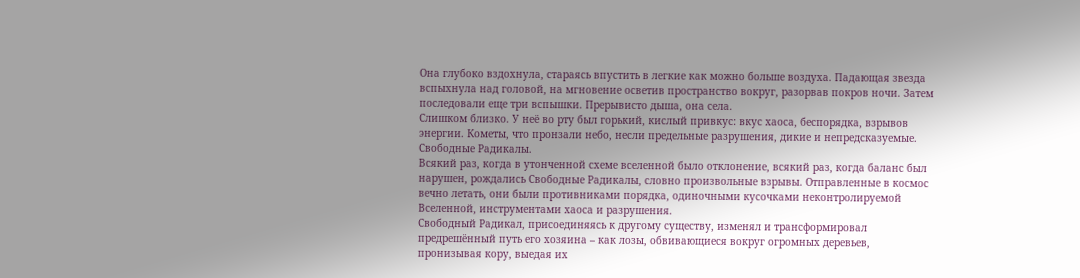Она глубоко вздохнула, стараясь впустить в легкие как можно больше воздуха. Падающая звезда вспыхнула над головой, на мгновение осветив пространство вокруг, разорвав покров ночи. Затем последовали еще три вспышки. Прерывисто дыша, она села.
Слишком близко. У неё во рту был горький, кислый привкус: вкус хаоса, беспорядка, взрывов энергии. Кометы, что пронзали небо, несли предельные разрушения, дикие и непредсказуемые. Свободные Радикалы.
Всякий раз, когда в утонченной схеме вселенной было отклонение, всякий раз, когда баланс был нарушен, рождались Свободные Радикалы, словно произвольные взрывы. Отправленные в космос вечно летать, они были противниками порядка, одиночными кусочками неконтролируемой Вселенной, инструментами хаоса и разрушения.
Свободный Радикал, присоединяясь к другому существу, изменял и трансформировал предрешённый путь его хозяина – как лозы, обвивающиеся вокруг огромных деревьев, пронизывая кору, выедая их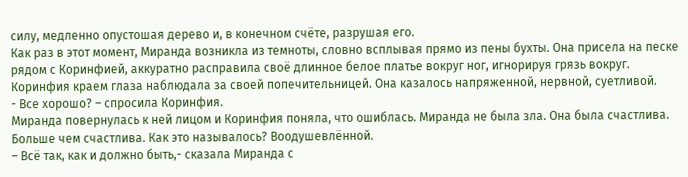силу, медленно опустошая дерево и, в конечном счёте, разрушая его.
Как раз в этот момент, Миранда возникла из темноты, словно всплывая прямо из пены бухты. Она присела на песке рядом с Коринфией, аккуратно расправила своё длинное белое платье вокруг ног, игнорируя грязь вокруг.
Коринфия краем глаза наблюдала за своей попечительницей. Она казалось напряженной, нервной, суетливой.
- Все хорошо? – спросила Коринфия.
Миранда повернулась к ней лицом и Коринфия поняла, что ошиблась. Миранда не была зла. Она была счастлива. Больше чем счастлива. Как это называлось? Воодушевлённой.
– Всё так, как и должно быть,- сказала Миранда с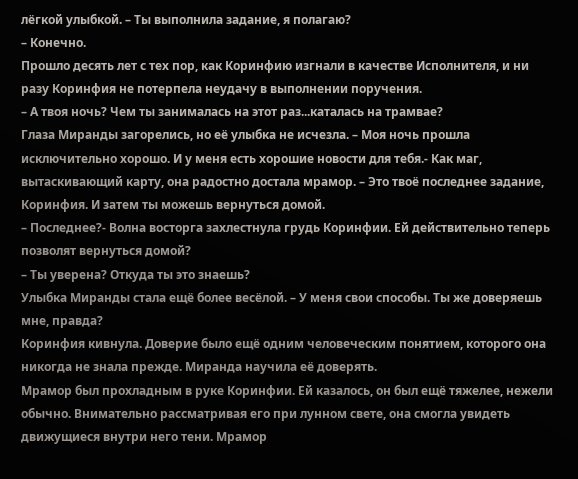лёгкой улыбкой. – Ты выполнила задание, я полагаю?
– Конечно.
Прошло десять лет с тех пор, как Коринфию изгнали в качестве Исполнителя, и ни разу Коринфия не потерпела неудачу в выполнении поручения.
– А твоя ночь? Чем ты занималась на этот раз...каталась на трамвае?
Глаза Миранды загорелись, но её улыбка не исчезла. – Моя ночь прошла исключительно хорошо. И у меня есть хорошие новости для тебя.- Как маг, вытаскивающий карту, она радостно достала мрамор. – Это твоё последнее задание, Коринфия. И затем ты можешь вернуться домой.
– Последнее?- Волна восторга захлестнула грудь Коринфии. Ей действительно теперь позволят вернуться домой?
– Ты уверена? Откуда ты это знаешь?
Улыбка Миранды стала ещё более весёлой. – У меня свои способы. Ты же доверяешь мне, правда?
Коринфия кивнула. Доверие было ещё одним человеческим понятием, которого она никогда не знала прежде. Миранда научила её доверять.
Мрамор был прохладным в руке Коринфии. Ей казалось, он был ещё тяжелее, нежели обычно. Внимательно рассматривая его при лунном свете, она смогла увидеть движущиеся внутри него тени. Мрамор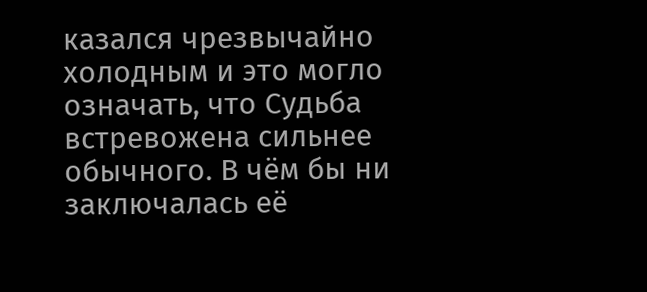казался чрезвычайно холодным и это могло означать, что Судьба встревожена сильнее обычного. В чём бы ни заключалась её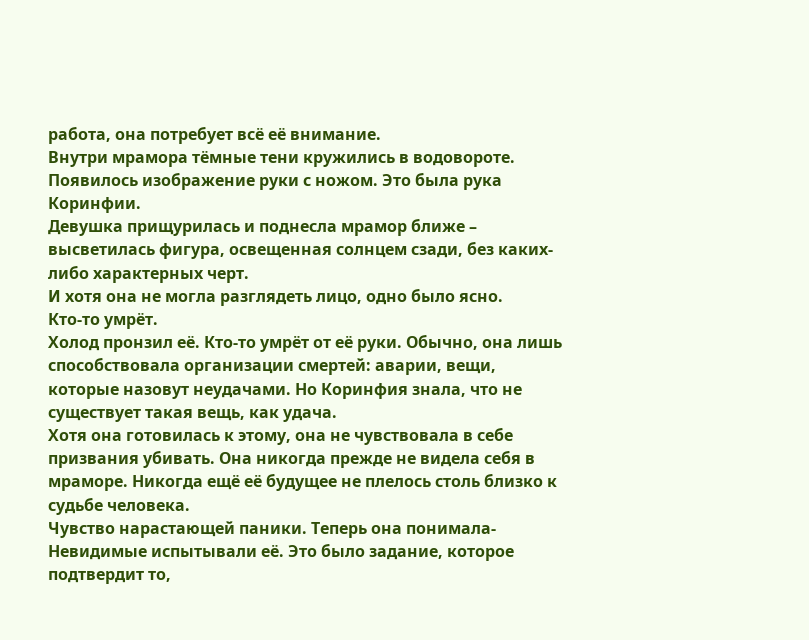работа, она потребует всё её внимание.
Внутри мрамора тёмные тени кружились в водовороте. Появилось изображение руки с ножом. Это была рука Коринфии.
Девушка прищурилась и поднесла мрамор ближе – высветилась фигура, освещенная солнцем сзади, без каких-либо характерных черт.
И хотя она не могла разглядеть лицо, одно было ясно.
Кто-то умрёт.
Холод пронзил её. Кто-то умрёт от её руки. Обычно, она лишь способствовала организации смертей: аварии, вещи, которые назовут неудачами. Но Коринфия знала, что не существует такая вещь, как удача.
Хотя она готовилась к этому, она не чувствовала в себе призвания убивать. Она никогда прежде не видела себя в мраморе. Никогда ещё её будущее не плелось столь близко к судьбе человека.
Чувство нарастающей паники. Теперь она понимала- Невидимые испытывали её. Это было задание, которое подтвердит то,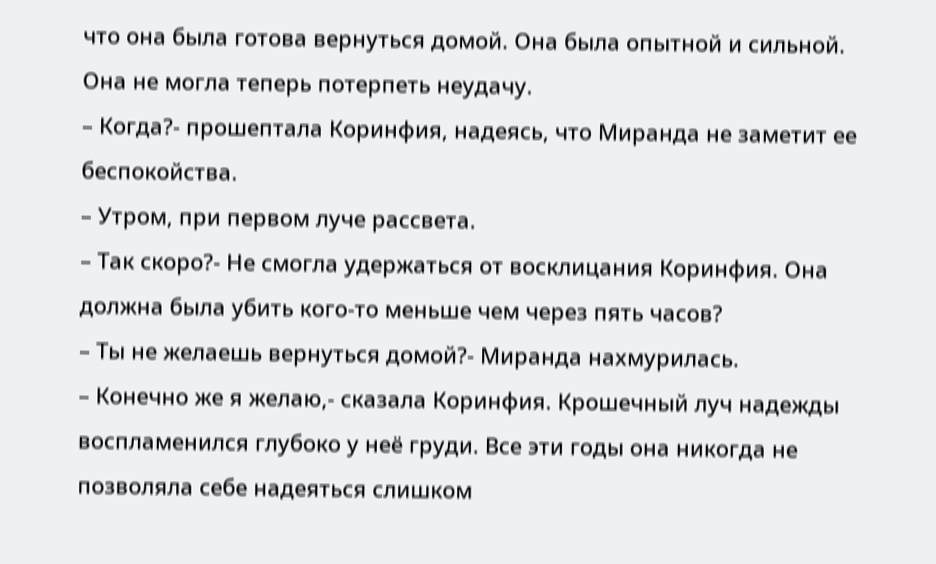что она была готова вернуться домой. Она была опытной и сильной. Она не могла теперь потерпеть неудачу.
– Когда?- прошептала Коринфия, надеясь, что Миранда не заметит ее беспокойства.
– Утром, при первом луче рассвета.
– Так скоро?- Не смогла удержаться от восклицания Коринфия. Она должна была убить кого-то меньше чем через пять часов?
– Ты не желаешь вернуться домой?- Миранда нахмурилась.
– Конечно же я желаю,- сказала Коринфия. Крошечный луч надежды воспламенился глубоко у неё груди. Все эти годы она никогда не позволяла себе надеяться слишком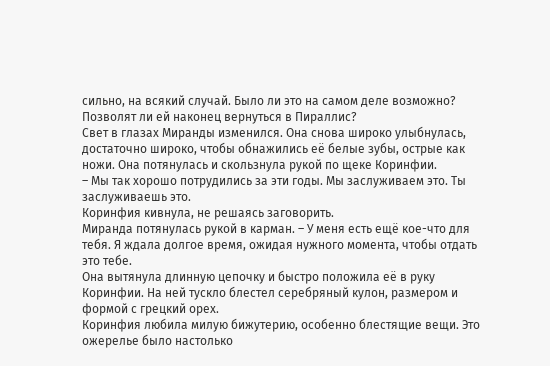сильно, на всякий случай. Было ли это на самом деле возможно? Позволят ли ей наконец вернуться в Пираллис?
Свет в глазах Миранды изменился. Она снова широко улыбнулась, достаточно широко, чтобы обнажились её белые зубы, острые как ножи. Она потянулась и скользнула рукой по щеке Коринфии.
– Мы так хорошо потрудились за эти годы. Мы заслуживаем это. Ты заслуживаешь это.
Коринфия кивнула, не решаясь заговорить.
Миранда потянулась рукой в карман. – У меня есть ещё кое-что для тебя. Я ждала долгое время, ожидая нужного момента, чтобы отдать это тебе.
Она вытянула длинную цепочку и быстро положила её в руку Коринфии. На ней тускло блестел серебряный кулон, размером и формой с грецкий орех.
Коринфия любила милую бижутерию, особенно блестящие вещи. Это ожерелье было настолько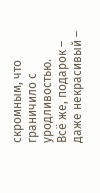скромным, что граничило с уродливостью.
Всё же, подарок – даже некрасивый –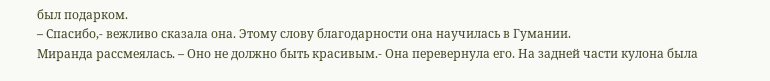был подарком.
– Спасибо,- вежливо сказала она. Этому слову благодарности она научилась в Гумании.
Миранда рассмеялась. – Оно не должно быть красивым.- Она перевернула его. На задней части кулона была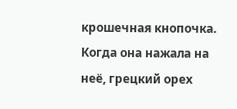крошечная кнопочка. Когда она нажала на неё, грецкий орех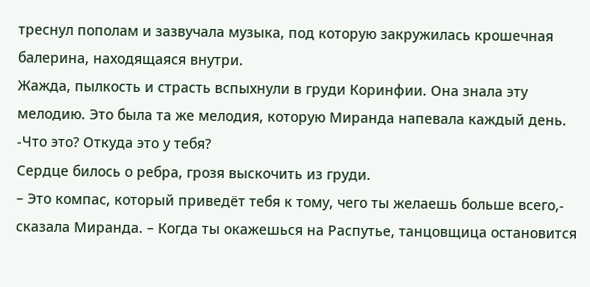треснул пополам и зазвучала музыка, под которую закружилась крошечная балерина, находящаяся внутри.
Жажда, пылкость и страсть вспыхнули в груди Коринфии. Она знала эту мелодию. Это была та же мелодия, которую Миранда напевала каждый день.
-Что это? Откуда это у тебя?
Сердце билось о ребра, грозя выскочить из груди.
– Это компас, который приведёт тебя к тому, чего ты желаешь больше всего,- сказала Миранда. – Когда ты окажешься на Распутье, танцовщица остановится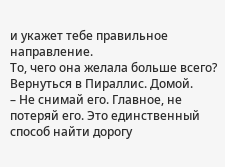и укажет тебе правильное направление.
То, чего она желала больше всего?
Вернуться в Пираллис. Домой.
– Не снимай его. Главное, не потеряй его. Это единственный способ найти дорогу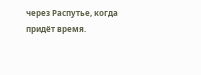через Распутье, когда придёт время.